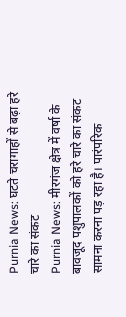Purnia News: घटते चरागाहों से बढ़ा हरे चारे का संकट
Purnia News: मीरगंज क्षेत्र में वर्षा के बावजूद पशुपालकों को हरे चारे का संकट सामना करना पड़ रहा है। पारंपरिक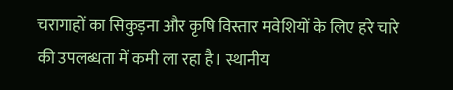चरागाहों का सिकुड़ना और कृषि विस्तार मवेशियों के लिए हरे चारे की उपलब्धता में कमी ला रहा है। स्थानीय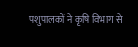पशुपालकों ने कृषि विभाग से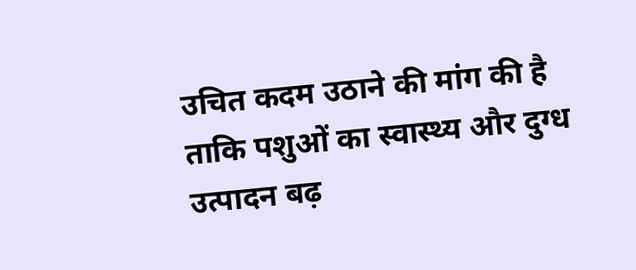उचित कदम उठाने की मांग की है ताकि पशुओं का स्वास्थ्य और दुग्ध उत्पादन बढ़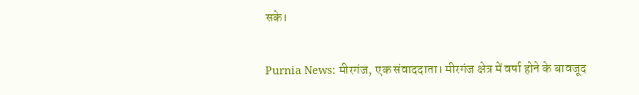सके।

Purnia News: मीरगंज, एक संवाददाता। मीरगंज क्षेत्र में वर्षा होने के बावजूद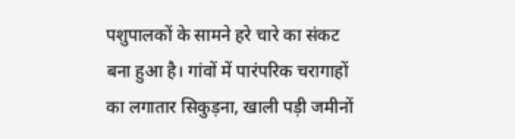पशुपालकों के सामने हरे चारे का संकट बना हुआ है। गांवों में पारंपरिक चरागाहों का लगातार सिकुड़ना, खाली पड़ी जमीनों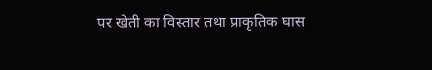पर खेती का विस्तार तथा प्राकृतिक घास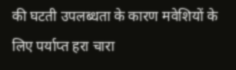की घटती उपलब्धता के कारण मवेशियों के लिए पर्याप्त हरा चारा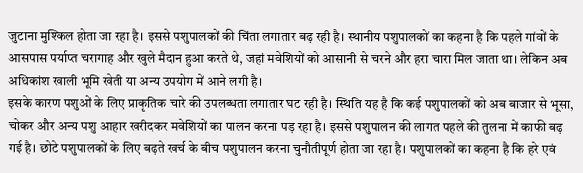जुटाना मुश्किल होता जा रहा है। इससे पशुपालकों की चिंता लगातार बढ़ रही है। स्थानीय पशुपालकों का कहना है कि पहले गांवों के आसपास पर्याप्त चरागाह और खुले मैदान हुआ करते थे, जहां मवेशियों को आसानी से चरने और हरा चारा मिल जाता था। लेकिन अब अधिकांश खाली भूमि खेती या अन्य उपयोग में आने लगी है।
इसके कारण पशुओं के लिए प्राकृतिक चारे की उपलब्धता लगातार घट रही है। स्थिति यह है कि कई पशुपालकों को अब बाजार से भूसा, चोकर और अन्य पशु आहार खरीदकर मवेशियों का पालन करना पड़ रहा है। इससे पशुपालन की लागत पहले की तुलना में काफी बढ़ गई है। छोटे पशुपालकों के लिए बढ़ते खर्च के बीच पशुपालन करना चुनौतीपूर्ण होता जा रहा है। पशुपालकों का कहना है कि हरे एवं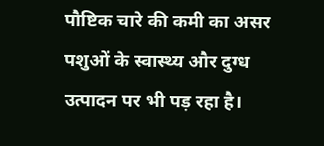पौष्टिक चारे की कमी का असर पशुओं के स्वास्थ्य और दुग्ध उत्पादन पर भी पड़ रहा है।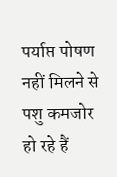पर्याप्त पोषण नहीं मिलने से पशु कमजोर हो रहे हैं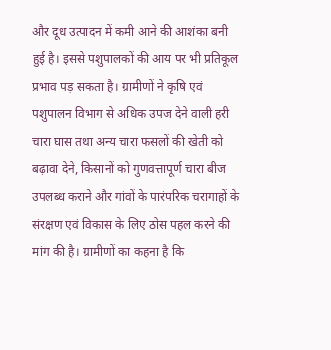और दूध उत्पादन में कमी आने की आशंका बनी हुई है। इससे पशुपालकों की आय पर भी प्रतिकूल प्रभाव पड़ सकता है। ग्रामीणों ने कृषि एवं पशुपालन विभाग से अधिक उपज देने वाली हरी चारा घास तथा अन्य चारा फसलों की खेती को बढ़ावा देने, किसानों को गुणवत्तापूर्ण चारा बीज उपलब्ध कराने और गांवों के पारंपरिक चरागाहों के संरक्षण एवं विकास के लिए ठोस पहल करने की मांग की है। ग्रामीणों का कहना है कि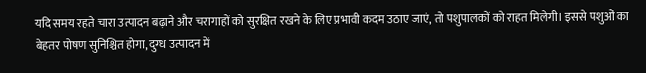यदि समय रहते चारा उत्पादन बढ़ाने और चरागाहों को सुरक्षित रखने के लिए प्रभावी कदम उठाए जाएं, तो पशुपालकों को राहत मिलेगी। इससे पशुओं का बेहतर पोषण सुनिश्चित होगा, दुग्ध उत्पादन में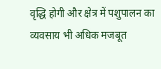वृद्धि होगी और क्षेत्र में पशुपालन का व्यवसाय भी अधिक मजबूत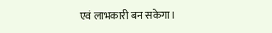एवं लाभकारी बन सकेगा।